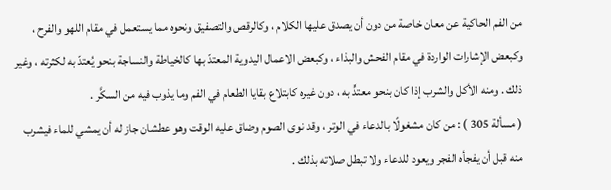من الفم الحاكية عن معان خاصة من دون أن يصدق عليها الكلام ، وكالرقص والتصفيق ونحوه مما يستعمل في مقام اللهو والفرح ، وكبعض الإشارات الواردة في مقام الفحش والبذاء ، وكبعض الاعمال اليدوية المعتدّ بها كالخياطة والنساجة بنحو يُعتدّ به لكثرته ، وغير ذلك . ومنه الأكل والشرب إذا كان بنحو معتدٍّ به ، دون غيره كابتلاع بقايا الطعام في الفم وما يذوب فيه من السكَّر .
( مسألة 305 ) : من كان مشغولًا بالدعاء في الوتر ، وقد نوى الصوم وضاق عليه الوقت وهو عطشان جاز له أن يمشي للماء فيشرب منه قبل أن يفجأه الفجر ويعود للدعاء ولا تبطل صلاته بذلك .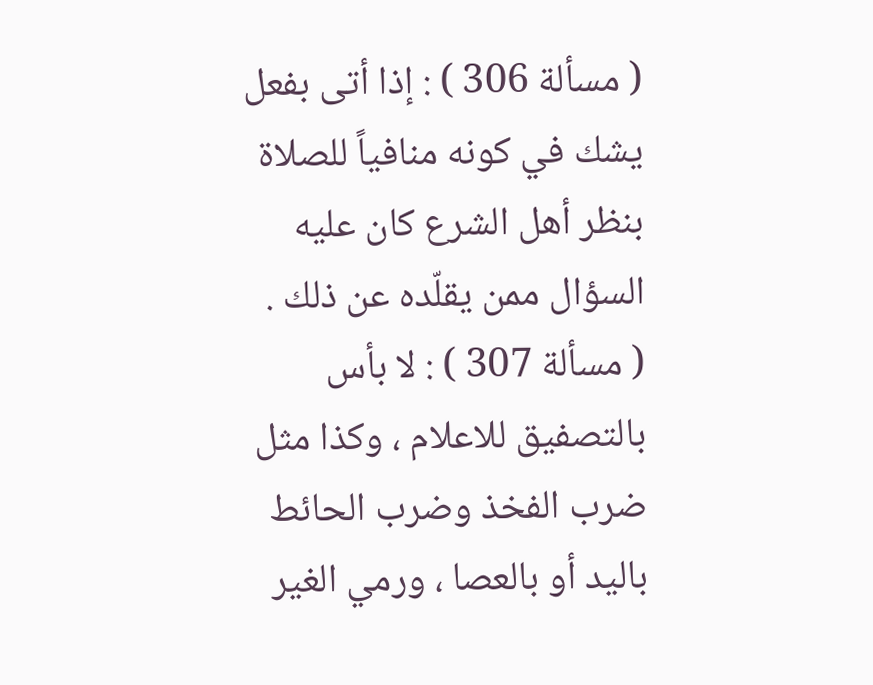( مسألة 306 ) : إذا أتى بفعل يشك في كونه منافياً للصلاة بنظر أهل الشرع كان عليه السؤال ممن يقلّده عن ذلك .
( مسألة 307 ) : لا بأس بالتصفيق للاعلام ، وكذا مثل ضرب الفخذ وضرب الحائط باليد أو بالعصا ، ورمي الغير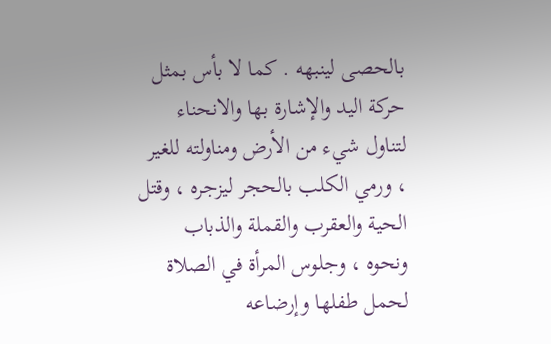بالحصى لينبهه . كما لا بأس بمثل حركة اليد والإشارة بها والانحناء لتناول شيء من الأرض ومناولته للغير ، ورمي الكلب بالحجر ليزجره ، وقتل الحية والعقرب والقملة والذباب ونحوه ، وجلوس المرأة في الصلاة لحمل طفلها وإرضاعه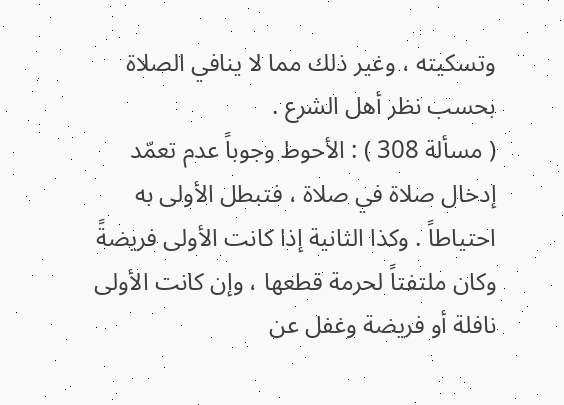وتسكيته ، وغير ذلك مما لا ينافي الصلاة بحسب نظر أهل الشرع .
( مسألة 308 ) : الأحوط وجوباً عدم تعمّد إدخال صلاة في صلاة ، فتبطل الأولى به احتياطاً . وكذا الثانية إذا كانت الأولى فريضةً وكان ملتفتاً لحرمة قطعها ، وإن كانت الأولى نافلة أو فريضة وغفل عن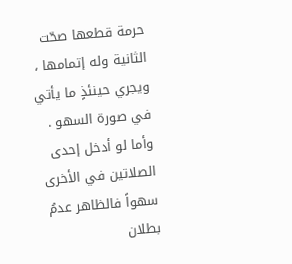حرمة قطعها صحّت الثانية وله إتمامها ، ويجري حينئذٍ ما يأتي في صورة السهو .
وأما لو أدخل إحدى الصلاتين في الأخرى سهواً فالظاهر عدمُ بطلان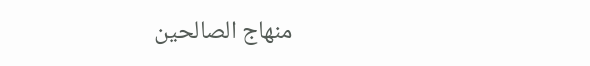منهاج الصالحين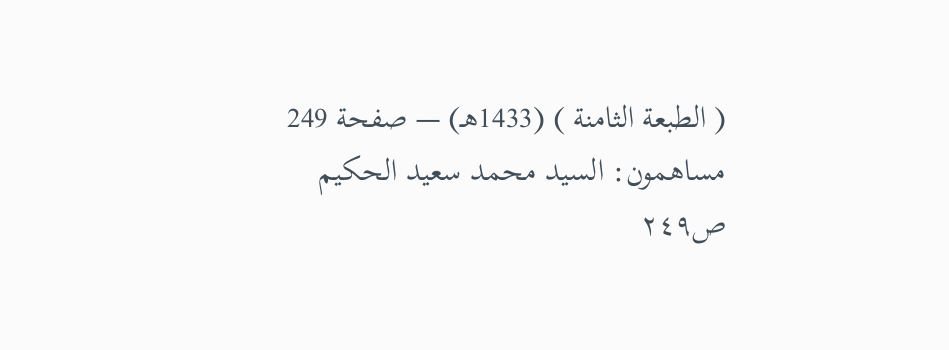( الطبعة الثامنة ) (1433هـ) — صفحة 249
مساهمون: السيد محمد سعيد الحكيم
ص٢٤٩